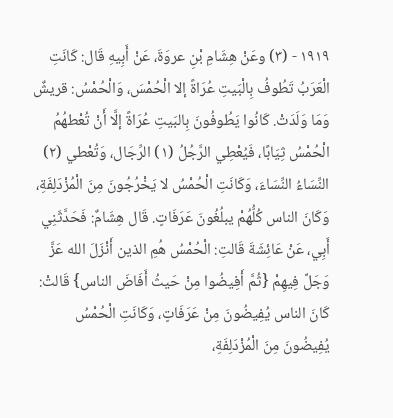١٩١٩ - (٣) وعَنْ هِشَامِ بْنِ عروَةَ، عَنْ أَبِيهِ قَال: كَانَتِ الْعَرَبُ تَطُوفُ بِالْبَيتِ عُرَاةً إلا الْحُمْسَ، وَالْحُمْسُ: قريشٌ وَمَا وَلَدَتْ. كَانُوا يَطُوفُونَ بِالبَيتِ عُرَاةً إلَّا أَنْ تُعْطهُمُ الْحُمْسُ ثِيَابًا، فَيُعْطِي الرَّجُلُ (١) الرِّجَال، وَتُعْطي (٢) النِّسَاءُ النِّسَاءَ، وَكَانَتِ الْحُمْسُ لا يَخْرُجُونَ مِنَ الْمُزْدَلِفَةِ، وَكَانَ الناس كُلُّهُمْ يبلُغُونَ عَرَفَاتٍ. قَال هِشَامٌ: فَحَدَّثَنِي أَبِي، عَنْ عَائِشَةَ قَالتِ: الْحُمْسُ هُمِ الذين أَنْزَلَ الله عَزَّ وَجَلَّ فِيهِمْ {ثُمَّ أَفِيضُوا مِنْ حَيثُ أَفَاضَ الناس} قَالتْ: كَانَ الناس يُفِيضُونَ مِنْ عَرَفَاتٍ، وَكَانَتِ الْحُمْسُ يُفِيضُونَ مِنَ الْمُزْدَلِفَةِ،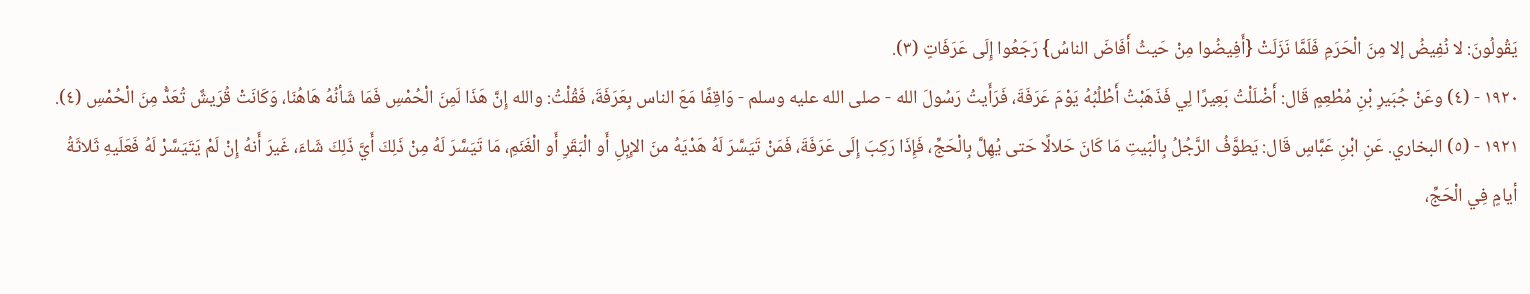يَقُولُونَ: لا نُفِيضُ إلا مِنَ الْحَرَمِ فَلَمَّا نَزَلَتْ {أَفِيضُوا مِنْ حَيثُ أَفَاضَ الناسُ} رَجَعُوا إِلَى عَرَفَاتٍ (٣).
١٩٢٠ - (٤) وعَنْ جُبَيرِ بْنِ مُطْعِمٍ قَال: أَضْلَلْتُ بَعِيرًا لِي فَذَهَبْتُ أَطْلُبُهُ يَوْمَ عَرَفَةَ، فَرَأَيتُ رَسُولَ الله - صلى الله عليه وسلم - وَاقِفًا مَعَ الناس بِعَرَفَةَ، فَقُلْتُ: والله إِنَّ هَذَا لَمِنَ الْحُمْسِ فَمَا شَأنُهُ هَاهُنَا، وَكَانَتْ قُرَيشٌ تُعَدُّ مِنَ الْحُمْسِ (٤).
١٩٢١ - (٥) البخاري. عَنِ ابْنِ عَبَّاسٍ قَال: يَطوَّفُ الرَّجُلُ بِالْبَيتِ مَا كَانَ حَلالًا حَتى يُهِلَّ بِالْحَجِّ، فَإِذَا رَكِبَ إِلَى عَرَفَةَ، فَمَنْ تَيَسَّرَ لَهُ هَدْيَهُ منَ الإِبِلِ أَو الْبَقَرِ أَو الْغَنَمِ، مَا تَيَسَّرَ لَهُ مِنْ ذَلِكَ أَيَّ ذَلِكَ شَاءَ، غَيرَ أَنهُ إِنْ لَمْ يَتَيَسَّرْ لَهُ فَعَلَيهِ ثَلاثَةُ أيامٍ فِي الْحَجِّ،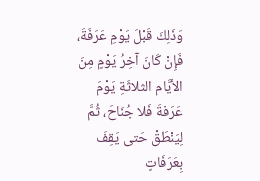وَذَلِكَ قَبْلَ يَوْمِ عَرَفَةَ، فَإِنْ كَانَ آخِرُ يَوْمٍ مِنَ الأيَّام الثلاثَةِ يَوْمَ عَرَفةَ فَلا جُنَاحَ، ثُمَّ لِيَنْطَقْ حَتى يَقِفَ بِعَرَفَاتٍ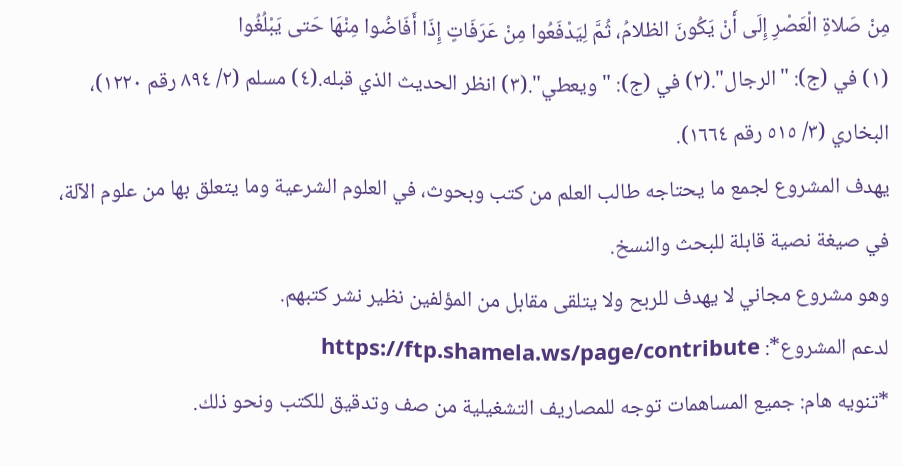مِنْ صَلاةِ الْعَصْرِ إِلَى أَنْ يَكُونَ الظلامُ، ثُمَّ لِيَدْفَعُوا مِنْ عَرَفَاتٍ إِذَا أَفَاضُوا مِنْهَا حَتى يَبْلُغُوا
(١) في (ج): "الرجال".(٢) في (ج): "ويعطي".(٣) انظر الحديث الذي قبله.(٤) مسلم (٢/ ٨٩٤ رقم ١٢٢٠)، البخاري (٣/ ٥١٥ رقم ١٦٦٤).
يهدف المشروع لجمع ما يحتاجه طالب العلم من كتب وبحوث، في العلوم الشرعية وما يتعلق بها من علوم الآلة، في صيغة نصية قابلة للبحث والنسخ.
وهو مشروع مجاني لا يهدف للربح ولا يتلقى مقابل من المؤلفين نظير نشر كتبهم.
لدعم المشروع*: https://ftp.shamela.ws/page/contribute
*تنويه هام: جميع المساهمات توجه للمصاريف التشغيلية من صف وتدقيق للكتب ونحو ذلك.